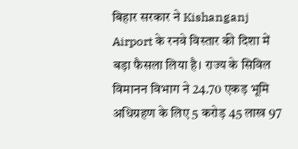बिहार सरकार ने Kishanganj Airport के रनवे विस्तार की दिशा में बड़ा फैसला लिया है। राज्य के सिविल विमानन विभाग ने 24.70 एकड़ भूमि अधिग्रहण के लिए 5 करोड़ 45 लाख 97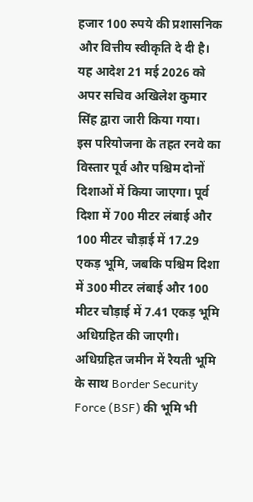हजार 100 रुपये की प्रशासनिक और वित्तीय स्वीकृति दे दी है। यह आदेश 21 मई 2026 को अपर सचिव अखिलेश कुमार सिंह द्वारा जारी किया गया।
इस परियोजना के तहत रनवे का विस्तार पूर्व और पश्चिम दोनों दिशाओं में किया जाएगा। पूर्व दिशा में 700 मीटर लंबाई और 100 मीटर चौड़ाई में 17.29 एकड़ भूमि, जबकि पश्चिम दिशा में 300 मीटर लंबाई और 100 मीटर चौड़ाई में 7.41 एकड़ भूमि अधिग्रहित की जाएगी। अधिग्रहित जमीन में रैयती भूमि के साथ Border Security Force (BSF) की भूमि भी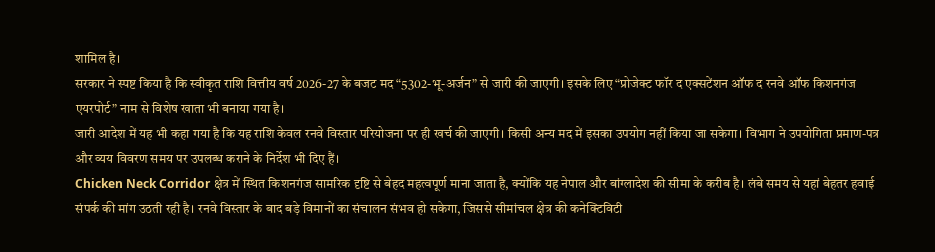शामिल है।
सरकार ने स्पष्ट किया है कि स्वीकृत राशि वित्तीय वर्ष 2026-27 के बजट मद “5302-भू-अर्जन” से जारी की जाएगी। इसके लिए “प्रोजेक्ट फॉर द एक्सटेंशन ऑफ द रनवे ऑफ किशनगंज एयरपोर्ट” नाम से विशेष खाता भी बनाया गया है।
जारी आदेश में यह भी कहा गया है कि यह राशि केवल रनवे विस्तार परियोजना पर ही खर्च की जाएगी। किसी अन्य मद में इसका उपयोग नहीं किया जा सकेगा। विभाग ने उपयोगिता प्रमाण-पत्र और व्यय विवरण समय पर उपलब्ध कराने के निर्देश भी दिए हैं।
Chicken Neck Corridor क्षेत्र में स्थित किशनगंज सामरिक दृष्टि से बेहद महत्वपूर्ण माना जाता है, क्योंकि यह नेपाल और बांग्लादेश की सीमा के करीब है। लंबे समय से यहां बेहतर हवाई संपर्क की मांग उठती रही है। रनवे विस्तार के बाद बड़े विमानों का संचालन संभव हो सकेगा, जिससे सीमांचल क्षेत्र की कनेक्टिविटी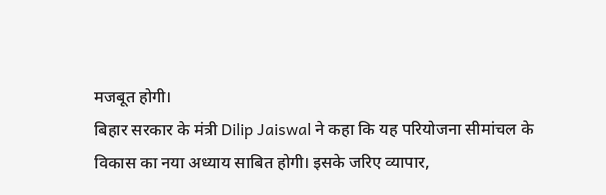मजबूत होगी।
बिहार सरकार के मंत्री Dilip Jaiswal ने कहा कि यह परियोजना सीमांचल के विकास का नया अध्याय साबित होगी। इसके जरिए व्यापार,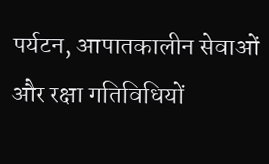पर्यटन, आपातकालीन सेवाओं और रक्षा गतिविधियों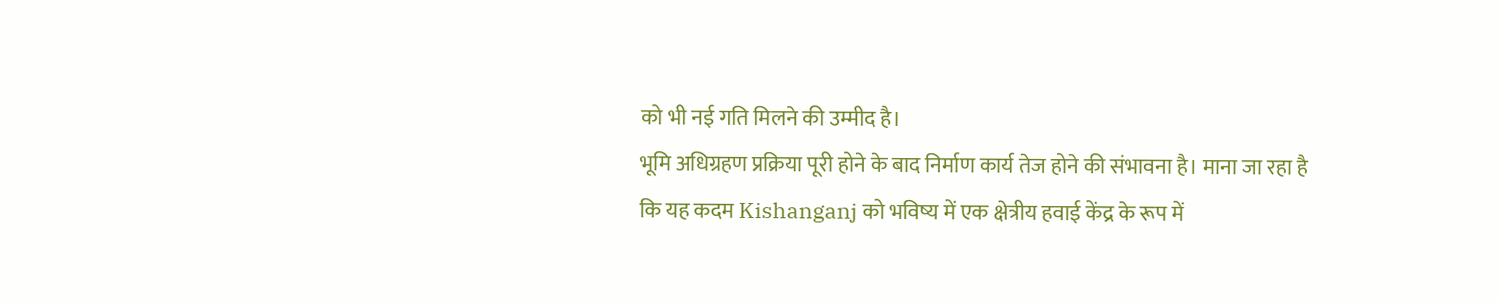को भी नई गति मिलने की उम्मीद है।
भूमि अधिग्रहण प्रक्रिया पूरी होने के बाद निर्माण कार्य तेज होने की संभावना है। माना जा रहा है कि यह कदम Kishanganj को भविष्य में एक क्षेत्रीय हवाई केंद्र के रूप में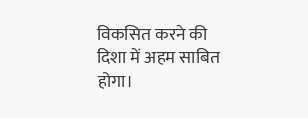विकसित करने की दिशा में अहम साबित होगा।